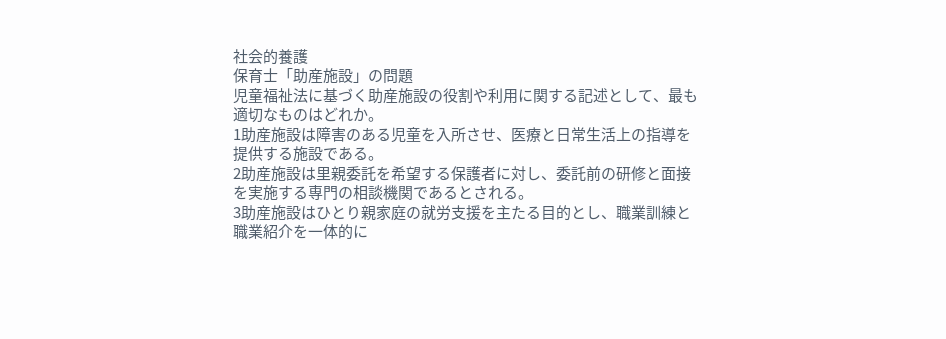社会的養護
保育士「助産施設」の問題
児童福祉法に基づく助産施設の役割や利用に関する記述として、最も適切なものはどれか。
1助産施設は障害のある児童を入所させ、医療と日常生活上の指導を提供する施設である。
2助産施設は里親委託を希望する保護者に対し、委託前の研修と面接を実施する専門の相談機関であるとされる。
3助産施設はひとり親家庭の就労支援を主たる目的とし、職業訓練と職業紹介を一体的に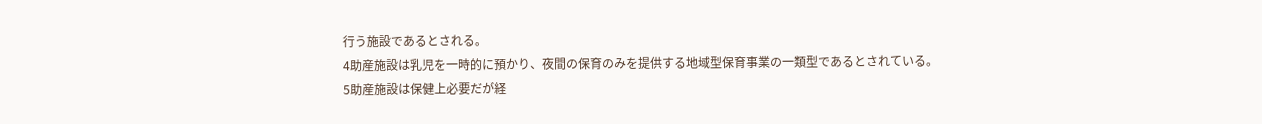行う施設であるとされる。
4助産施設は乳児を一時的に預かり、夜間の保育のみを提供する地域型保育事業の一類型であるとされている。
5助産施設は保健上必要だが経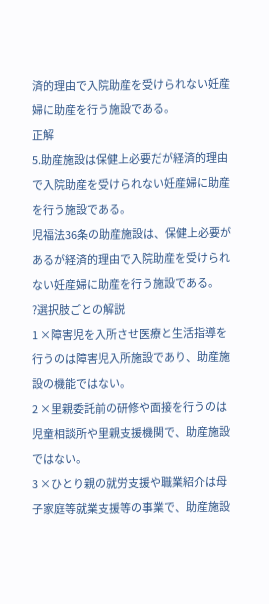済的理由で入院助産を受けられない妊産婦に助産を行う施設である。
正解
5.助産施設は保健上必要だが経済的理由で入院助産を受けられない妊産婦に助産を行う施設である。
児福法36条の助産施設は、保健上必要があるが経済的理由で入院助産を受けられない妊産婦に助産を行う施設である。
?選択肢ごとの解説
1 ×障害児を入所させ医療と生活指導を行うのは障害児入所施設であり、助産施設の機能ではない。
2 ×里親委託前の研修や面接を行うのは児童相談所や里親支援機関で、助産施設ではない。
3 ×ひとり親の就労支援や職業紹介は母子家庭等就業支援等の事業で、助産施設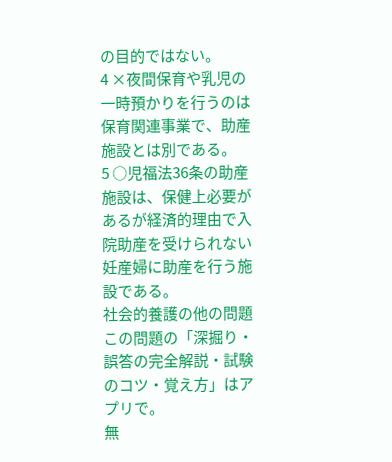の目的ではない。
4 ×夜間保育や乳児の一時預かりを行うのは保育関連事業で、助産施設とは別である。
5 ○児福法36条の助産施設は、保健上必要があるが経済的理由で入院助産を受けられない妊産婦に助産を行う施設である。
社会的養護の他の問題
この問題の「深掘り・誤答の完全解説・試験のコツ・覚え方」はアプリで。
無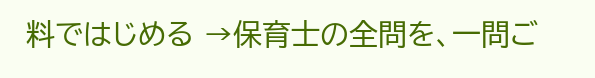料ではじめる →保育士の全問を、一問ご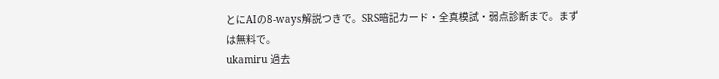とにAIの8-ways解説つきで。SRS暗記カード・全真模試・弱点診断まで。まずは無料で。
ukamiru 過去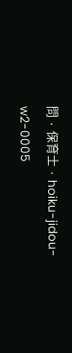問 · 保育士 · hoiku-jidou-w2-0005